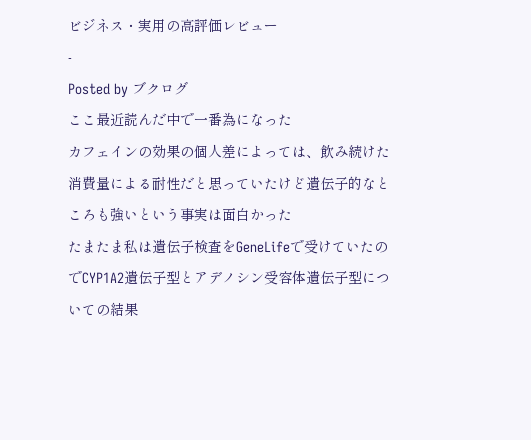ビジネス・実用の高評価レビュー
-
Posted by ブクログ
ここ最近読んだ中で一番為になった
カフェインの効果の個人差によっては、飲み続けた消費量による耐性だと思っていたけど遺伝子的なところも強いという事実は面白かった
たまたま私は遺伝子検査をGeneLifeで受けていたのでCYP1A2遺伝子型とアデノシン受容体遺伝子型についての結果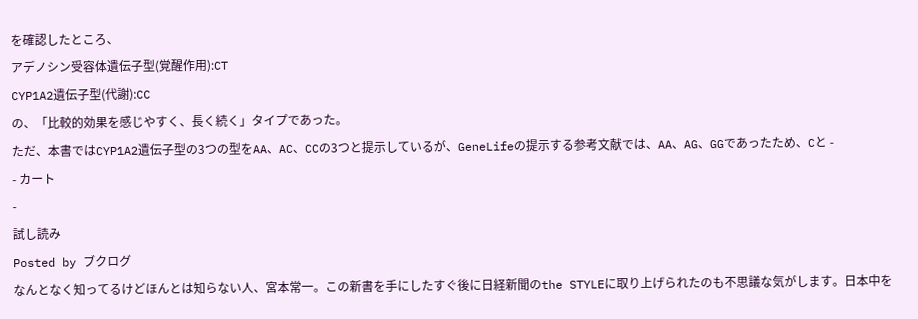を確認したところ、
アデノシン受容体遺伝子型(覚醒作用):CT
CYP1A2遺伝子型(代謝):CC
の、「比較的効果を感じやすく、長く続く」タイプであった。
ただ、本書ではCYP1A2遺伝子型の3つの型をAA、AC、CCの3つと提示しているが、GeneLifeの提示する参考文献では、AA、AG、GGであったため、Cと -
- カート
-
試し読み
Posted by ブクログ
なんとなく知ってるけどほんとは知らない人、宮本常一。この新書を手にしたすぐ後に日経新聞のthe STYLEに取り上げられたのも不思議な気がします。日本中を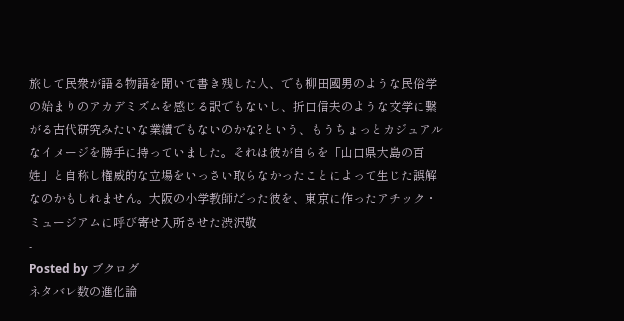旅して民衆が語る物語を聞いて書き残した人、でも柳田國男のような民俗学の始まりのアカデミズムを感じる訳でもないし、折口信夫のような文学に繋がる古代研究みたいな業績でもないのかな?という、もうちょっとカジュアルなイメージを勝手に持っていました。それは彼が自らを「山口県大島の百姓」と自称し権威的な立場をいっさい取らなかったことによって生じた誤解なのかもしれません。大阪の小学教師だった彼を、東京に作ったアチック・ミュージアムに呼び寄せ入所させた渋沢敬
-
Posted by ブクログ
ネタバレ数の進化論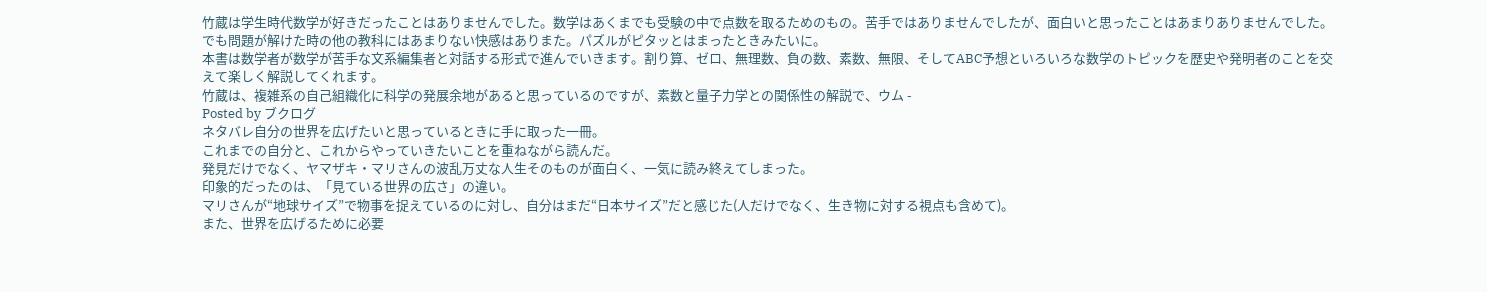竹蔵は学生時代数学が好きだったことはありませんでした。数学はあくまでも受験の中で点数を取るためのもの。苦手ではありませんでしたが、面白いと思ったことはあまりありませんでした。でも問題が解けた時の他の教科にはあまりない快感はありまた。パズルがピタッとはまったときみたいに。
本書は数学者が数学が苦手な文系編集者と対話する形式で進んでいきます。割り算、ゼロ、無理数、負の数、素数、無限、そしてABC予想といろいろな数学のトピックを歴史や発明者のことを交えて楽しく解説してくれます。
竹蔵は、複雑系の自己組織化に科学の発展余地があると思っているのですが、素数と量子力学との関係性の解説で、ウム -
Posted by ブクログ
ネタバレ自分の世界を広げたいと思っているときに手に取った一冊。
これまでの自分と、これからやっていきたいことを重ねながら読んだ。
発見だけでなく、ヤマザキ・マリさんの波乱万丈な人生そのものが面白く、一気に読み終えてしまった。
印象的だったのは、「見ている世界の広さ」の違い。
マリさんが“地球サイズ”で物事を捉えているのに対し、自分はまだ“日本サイズ”だと感じた(人だけでなく、生き物に対する視点も含めて)。
また、世界を広げるために必要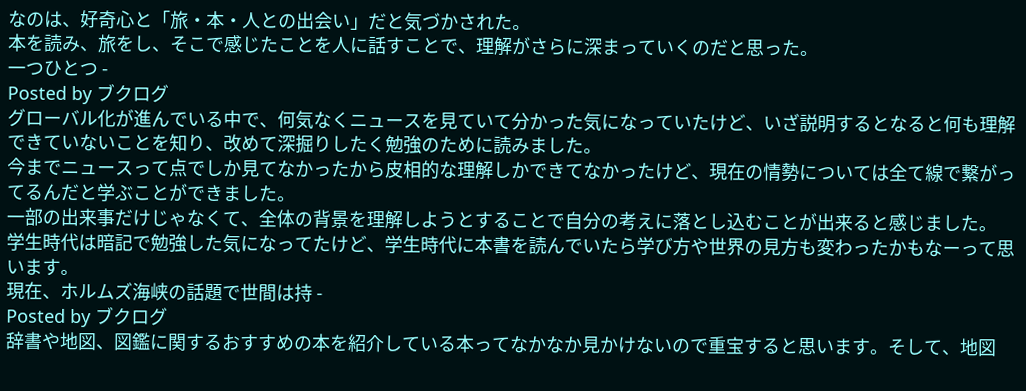なのは、好奇心と「旅・本・人との出会い」だと気づかされた。
本を読み、旅をし、そこで感じたことを人に話すことで、理解がさらに深まっていくのだと思った。
一つひとつ -
Posted by ブクログ
グローバル化が進んでいる中で、何気なくニュースを見ていて分かった気になっていたけど、いざ説明するとなると何も理解できていないことを知り、改めて深掘りしたく勉強のために読みました。
今までニュースって点でしか見てなかったから皮相的な理解しかできてなかったけど、現在の情勢については全て線で繋がってるんだと学ぶことができました。
一部の出来事だけじゃなくて、全体の背景を理解しようとすることで自分の考えに落とし込むことが出来ると感じました。
学生時代は暗記で勉強した気になってたけど、学生時代に本書を読んでいたら学び方や世界の見方も変わったかもなーって思います。
現在、ホルムズ海峡の話題で世間は持 -
Posted by ブクログ
辞書や地図、図鑑に関するおすすめの本を紹介している本ってなかなか見かけないので重宝すると思います。そして、地図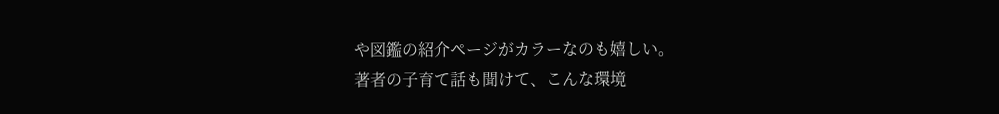や図鑑の紹介ページがカラーなのも嬉しい。
著者の子育て話も聞けて、こんな環境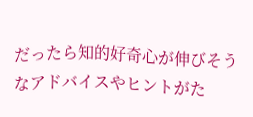だったら知的好奇心が伸びそうなアドバイスやヒントがた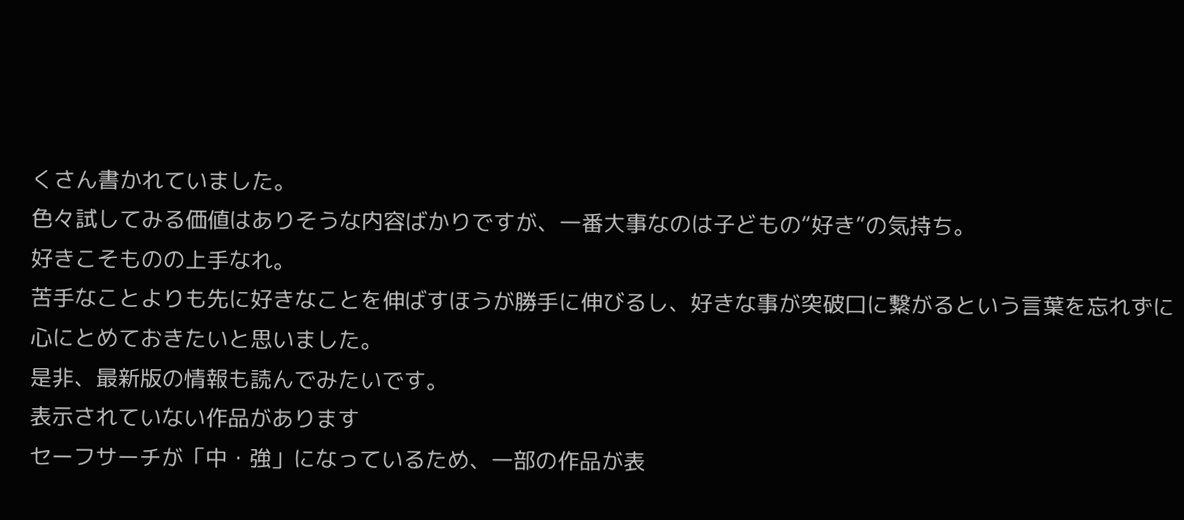くさん書かれていました。
色々試してみる価値はありそうな内容ばかりですが、一番大事なのは子どもの“好き”の気持ち。
好きこそものの上手なれ。
苦手なことよりも先に好きなことを伸ばすほうが勝手に伸びるし、好きな事が突破口に繋がるという言葉を忘れずに心にとめておきたいと思いました。
是非、最新版の情報も読んでみたいです。
表示されていない作品があります
セーフサーチが「中・強」になっているため、一部の作品が表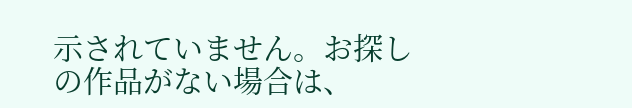示されていません。お探しの作品がない場合は、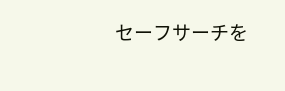セーフサーチを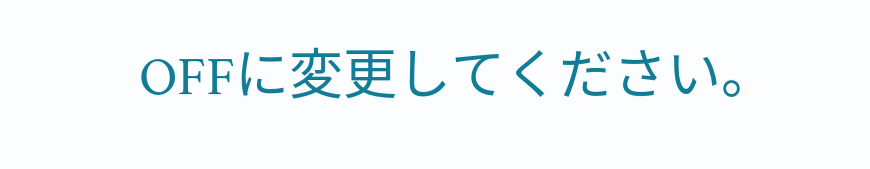OFFに変更してください。